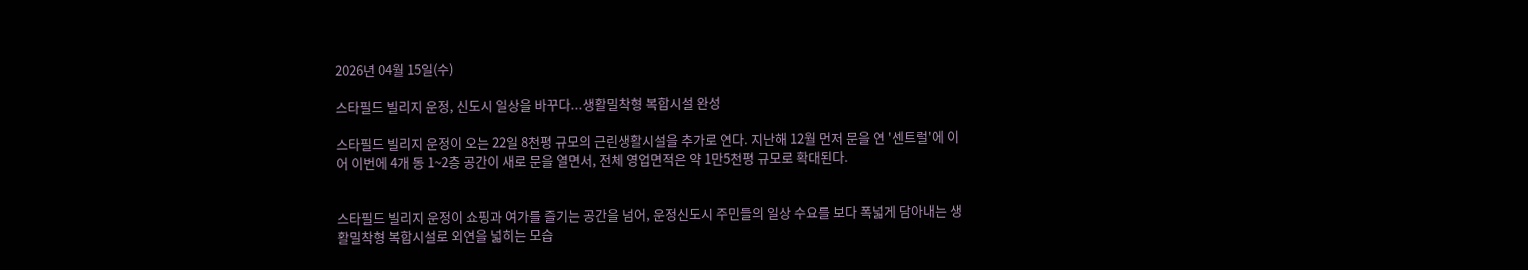2026년 04월 15일(수)

스타필드 빌리지 운정, 신도시 일상을 바꾸다...생활밀착형 복합시설 완성

스타필드 빌리지 운정이 오는 22일 8천평 규모의 근린생활시설을 추가로 연다. 지난해 12월 먼저 문을 연 '센트럴'에 이어 이번에 4개 동 1~2층 공간이 새로 문을 열면서, 전체 영업면적은 약 1만5천평 규모로 확대된다.


스타필드 빌리지 운정이 쇼핑과 여가를 즐기는 공간을 넘어, 운정신도시 주민들의 일상 수요를 보다 폭넓게 담아내는 생활밀착형 복합시설로 외연을 넓히는 모습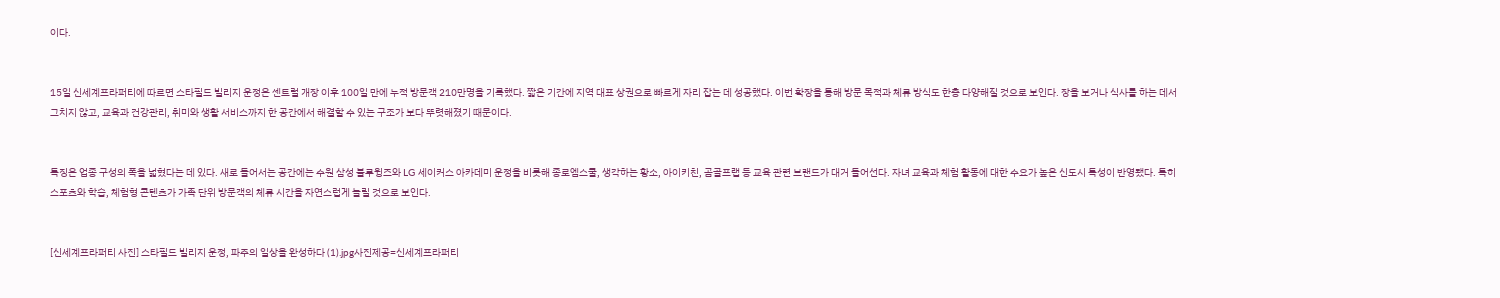이다.


15일 신세계프라퍼티에 따르면 스타필드 빌리지 운정은 센트럴 개장 이후 100일 만에 누적 방문객 210만명을 기록했다. 짧은 기간에 지역 대표 상권으로 빠르게 자리 잡는 데 성공했다. 이번 확장을 통해 방문 목적과 체류 방식도 한층 다양해질 것으로 보인다. 장을 보거나 식사를 하는 데서 그치지 않고, 교육과 건강관리, 취미와 생활 서비스까지 한 공간에서 해결할 수 있는 구조가 보다 뚜렷해졌기 때문이다.


특징은 업종 구성의 폭을 넓혔다는 데 있다. 새로 들어서는 공간에는 수원 삼성 블루윙즈와 LG 세이커스 아카데미 운정을 비롯해 종로엠스쿨, 생각하는 황소, 아이키친, 곰골프랩 등 교육 관련 브랜드가 대거 들어선다. 자녀 교육과 체험 활동에 대한 수요가 높은 신도시 특성이 반영됐다. 특히 스포츠와 학습, 체험형 콘텐츠가 가족 단위 방문객의 체류 시간을 자연스럽게 늘릴 것으로 보인다.


[신세계프라퍼티 사진] 스타필드 빌리지 운정, 파주의 일상을 완성하다 (1).jpg사진제공=신세계프라퍼티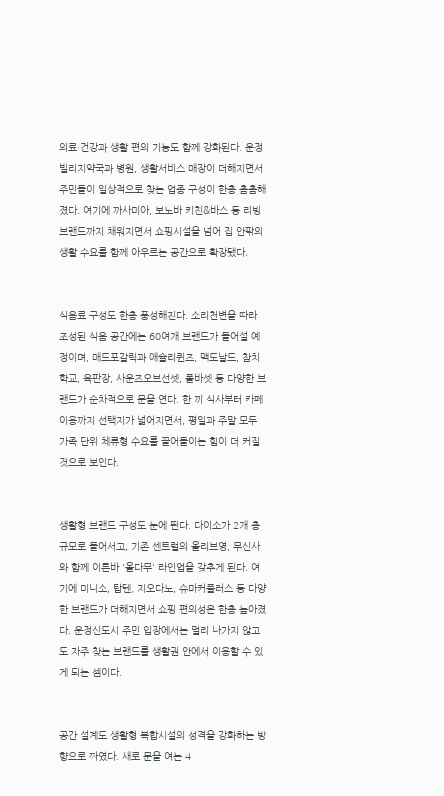의료·건강과 생활 편의 기능도 함께 강화된다. 운정빌리지약국과 병원, 생활서비스 매장이 더해지면서 주민들이 일상적으로 찾는 업종 구성이 한층 촘촘해졌다. 여기에 까사미아, 보노바 키친&바스 등 리빙 브랜드까지 채워지면서 쇼핑시설을 넘어 집 안팎의 생활 수요를 함께 아우르는 공간으로 확장됐다.


식음료 구성도 한층 풍성해진다. 소리천변을 따라 조성된 식음 공간에는 60여개 브랜드가 들어설 예정이며, 매드포갈릭과 애슐리퀸즈, 맥도날드, 참치학교, 육판장, 사운즈오브선셋, 폴바셋 등 다양한 브랜드가 순차적으로 문을 연다. 한 끼 식사부터 카페 이용까지 선택지가 넓어지면서, 평일과 주말 모두 가족 단위 체류형 수요를 끌어들이는 힘이 더 커질 것으로 보인다.


생활형 브랜드 구성도 눈에 띈다. 다이소가 2개 층 규모로 들어서고, 기존 센트럴의 올리브영, 무신사와 함께 이른바 '올다무' 라인업을 갖추게 된다. 여기에 미니소, 탑텐, 지오다노, 슈마커플러스 등 다양한 브랜드가 더해지면서 쇼핑 편의성은 한층 높아졌다. 운정신도시 주민 입장에서는 멀리 나가지 않고도 자주 찾는 브랜드를 생활권 안에서 이용할 수 있게 되는 셈이다.


공간 설계도 생활형 복합시설의 성격을 강화하는 방향으로 짜였다. 새로 문을 여는 4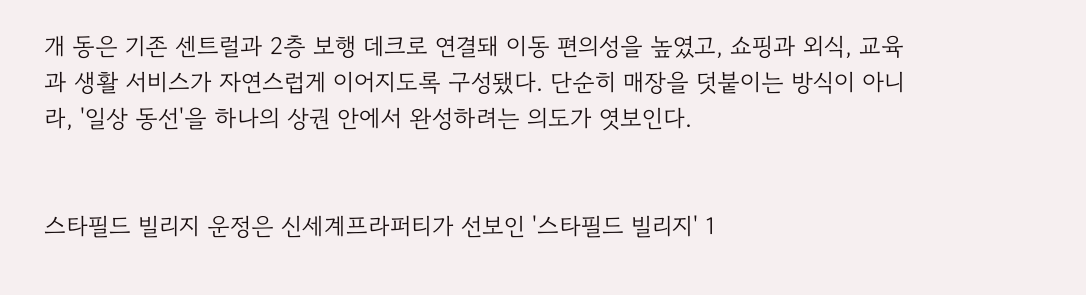개 동은 기존 센트럴과 2층 보행 데크로 연결돼 이동 편의성을 높였고, 쇼핑과 외식, 교육과 생활 서비스가 자연스럽게 이어지도록 구성됐다. 단순히 매장을 덧붙이는 방식이 아니라, '일상 동선'을 하나의 상권 안에서 완성하려는 의도가 엿보인다.


스타필드 빌리지 운정은 신세계프라퍼티가 선보인 '스타필드 빌리지' 1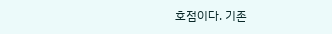호점이다. 기존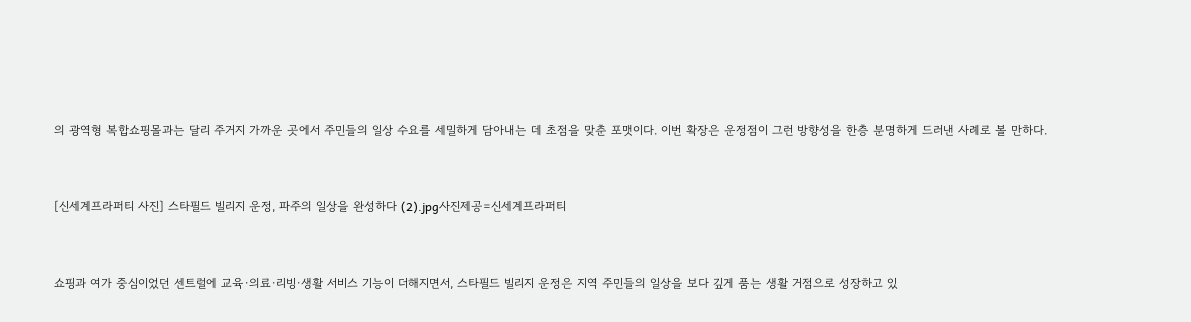의 광역형 복합쇼핑몰과는 달리 주거지 가까운 곳에서 주민들의 일상 수요를 세밀하게 담아내는 데 초점을 맞춘 포맷이다. 이번 확장은 운정점이 그런 방향성을 한층 분명하게 드러낸 사례로 볼 만하다.


[신세계프라퍼티 사진] 스타필드 빌리지 운정, 파주의 일상을 완성하다 (2).jpg사진제공=신세계프라퍼티


쇼핑과 여가 중심이었던 센트럴에 교육·의료·리빙·생활 서비스 기능이 더해지면서, 스타필드 빌리지 운정은 지역 주민들의 일상을 보다 깊게 품는 생활 거점으로 성장하고 있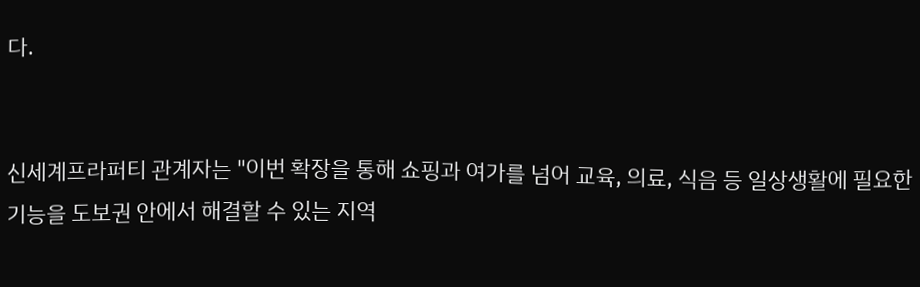다.


신세계프라퍼티 관계자는 "이번 확장을 통해 쇼핑과 여가를 넘어 교육, 의료, 식음 등 일상생활에 필요한 기능을 도보권 안에서 해결할 수 있는 지역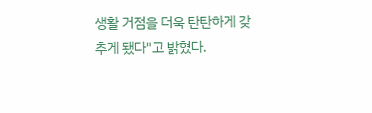생활 거점을 더욱 탄탄하게 갖추게 됐다"고 밝혔다.